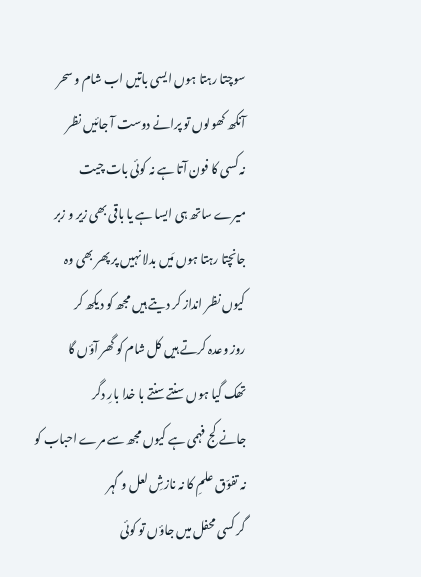سوچتا رہتا ہوں ایسی باتیں اب شام و سحر
آنکھ کھولوں تو پرانے دوست آ جائیں نظر
نہ کسی کا فون آتا ہے نہ کوئی بات چیت
میرے ساتھ ہی ایسا ہے یا باقی بھی زیر و زبر
جانچتا رہتا ہوں مَیں بدلا نہیں پر پھر بھی وہ
کیوں نظر انداز کر دیتے ہیں مجھ کو دیکھ کر
روز وعدہ کرتے ہیں کل شام کو گھر آؤں گا
تھک گیا ہوں سنتے سنتے با خدا بارِ دگر
جانے کج فہمی ہے کیوں مجھ سے مرے احباب کو
نہ تفوّق علمِ کا نہ نازشِ لعل و گہر
گر کسی محفل میں جاؤں تو کوئی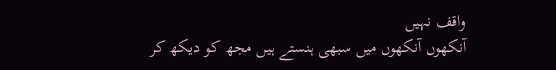واقف نہیں
آنکھوں آنکھوں میں سبھی ہنستے ہیں مجھ کو دیکھ کر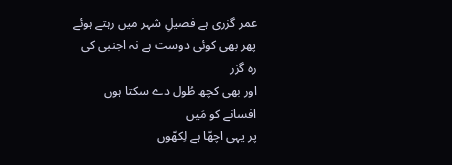عمر گزری ہے فصیلِ شہر میں رہتے ہوئے
پھر بھی کوئی دوست ہے نہ اجنبی کی رہ گزر
اور بھی کچھ طُول دے سکتا ہوں افسانے کو مَیں
پر یہی اچھّا ہے لِکھّوں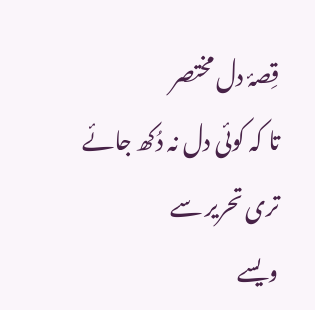قِصۂ دل مختصر
تا کہ کوئی دل نہ دُکھ جائے تری تحریر سے
ویسے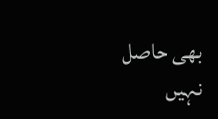بھی حاصل نہیں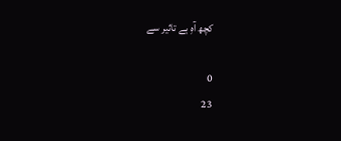کچھ آہِ بے تاثیر سے

0
23